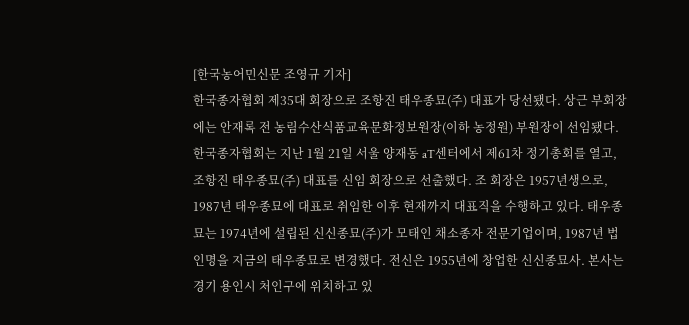[한국농어민신문 조영규 기자]
한국종자협회 제35대 회장으로 조항진 태우종묘(주) 대표가 당선됐다. 상근 부회장에는 안재록 전 농림수산식품교육문화정보원장(이하 농정원) 부원장이 선임됐다.
한국종자협회는 지난 1월 21일 서울 양재동 aT센터에서 제61차 정기총회를 열고, 조항진 태우종묘(주) 대표를 신임 회장으로 선출했다. 조 회장은 1957년생으로, 1987년 태우종묘에 대표로 취임한 이후 현재까지 대표직을 수행하고 있다. 태우종묘는 1974년에 설립된 신신종묘(주)가 모태인 채소종자 전문기업이며, 1987년 법인명을 지금의 태우종묘로 변경했다. 전신은 1955년에 창업한 신신종묘사. 본사는 경기 용인시 처인구에 위치하고 있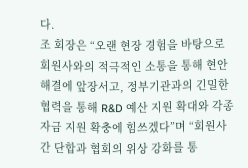다.
조 회장은 “오랜 현장 경험을 바탕으로 회원사와의 적극적인 소통을 통해 현안 해결에 앞장서고, 정부기관과의 긴밀한 협력을 통해 R&D 예산 지원 확대와 각종 자금 지원 확충에 힘쓰겠다”며 “회원사 간 단합과 협회의 위상 강화를 통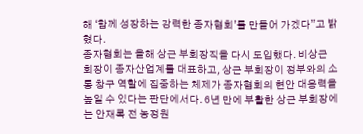해 ‘함께 성장하는 강력한 종자협회’를 만들어 가겠다”고 밝혔다.
종자협회는 올해 상근 부회장직을 다시 도입했다. 비상근 회장이 종자산업계를 대표하고, 상근 부회장이 정부와의 소통 창구 역할에 집중하는 체제가 종자협회의 현안 대응력을 높일 수 있다는 판단에서다. 6년 만에 부활한 상근 부회장에는 안재록 전 농정원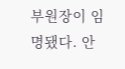부원장이 임명됐다. 안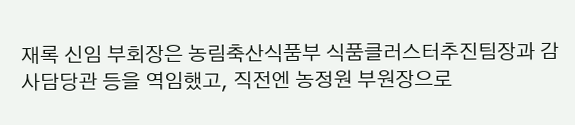재록 신임 부회장은 농림축산식품부 식품클러스터추진팀장과 감사담당관 등을 역임했고, 직전엔 농정원 부원장으로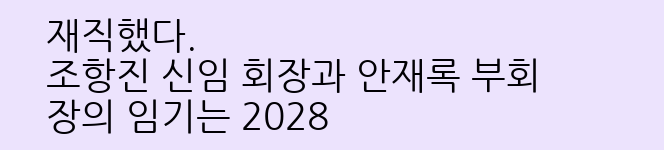재직했다.
조항진 신임 회장과 안재록 부회장의 임기는 2028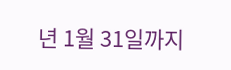년 1월 31일까지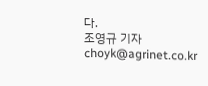다.
조영규 기자 choyk@agrinet.co.kr